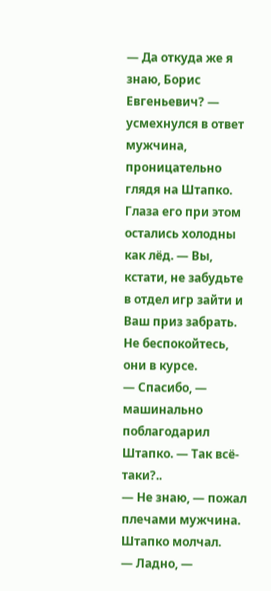— Да откуда же я знаю, Борис Евгеньевич? — усмехнулся в ответ мужчина, проницательно глядя на Штапко. Глаза его при этом остались холодны как лёд. — Вы, кстати, не забудьте в отдел игр зайти и Ваш приз забрать. Не беспокойтесь, они в курсе.
— Спасибо, — машинально поблагодарил Штапко. — Так всё-таки?..
— Не знаю, — пожал плечами мужчина.
Штапко молчал.
— Ладно, —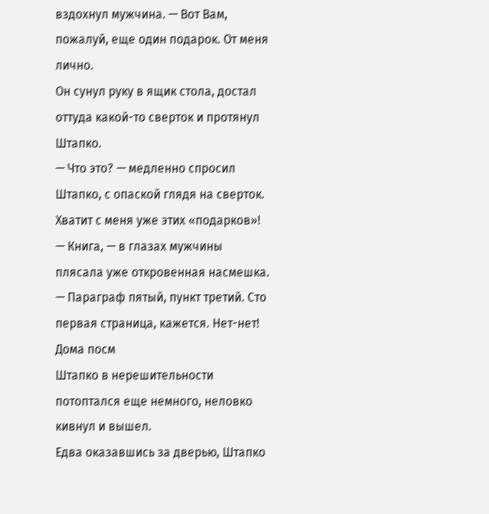вздохнул мужчина. — Вот Вам, пожалуй, еще один подарок. От меня лично.
Он сунул руку в ящик стола, достал оттуда какой-то сверток и протянул Штапко.
— Что это? — медленно спросил Штапко, с опаской глядя на сверток. Хватит с меня уже этих «подарков»!
— Книга, — в глазах мужчины плясала уже откровенная насмешка. — Параграф пятый, пункт третий. Сто первая страница, кажется. Нет-нет! Дома посм
Штапко в нерешительности потоптался еще немного, неловко кивнул и вышел.
Едва оказавшись за дверью, Штапко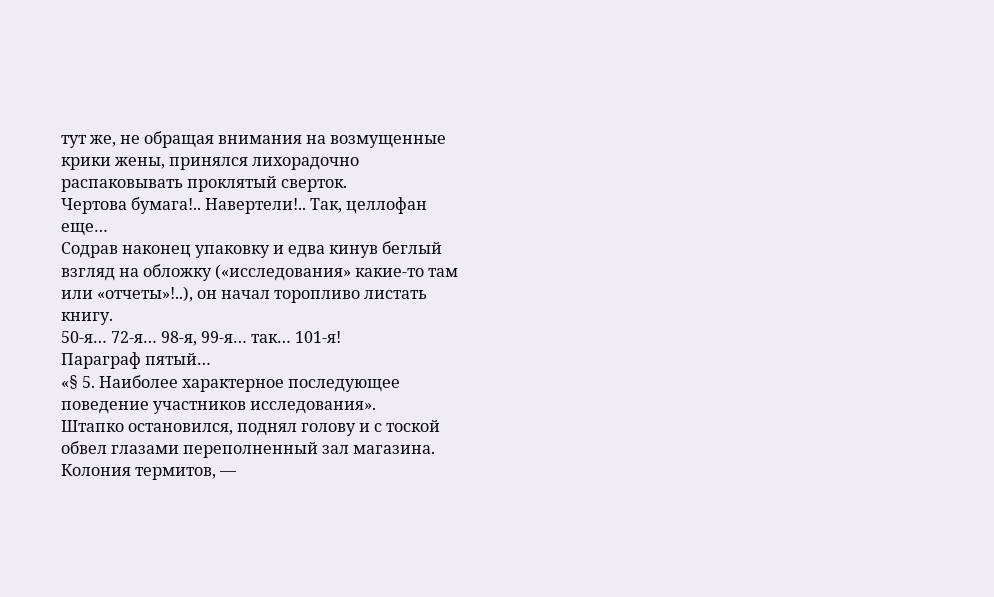тут же, не обращая внимания на возмущенные крики жены, принялся лихорадочно распаковывать проклятый сверток.
Чертова бумага!.. Навертели!.. Так, целлофан еще…
Содрав наконец упаковку и едва кинув беглый взгляд на обложку («исследования» какие-то там или «отчеты»!..), он начал торопливо листать книгу.
50-я… 72-я… 98-я, 99-я… так… 101-я!
Параграф пятый…
«§ 5. Наиболее характерное последующее поведение участников исследования».
Штапко остановился, поднял голову и с тоской обвел глазами переполненный зал магазина.
Колония термитов, —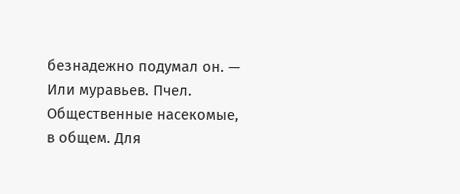безнадежно подумал он. — Или муравьев. Пчел. Общественные насекомые, в общем. Для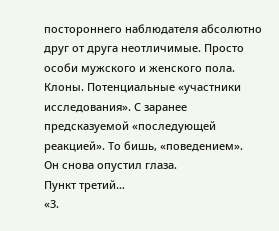постороннего наблюдателя абсолютно друг от друга неотличимые. Просто особи мужского и женского пола. Клоны. Потенциальные «участники исследования». С заранее предсказуемой «последующей реакцией». То бишь, «поведением».
Он снова опустил глаза.
Пункт третий…
«3.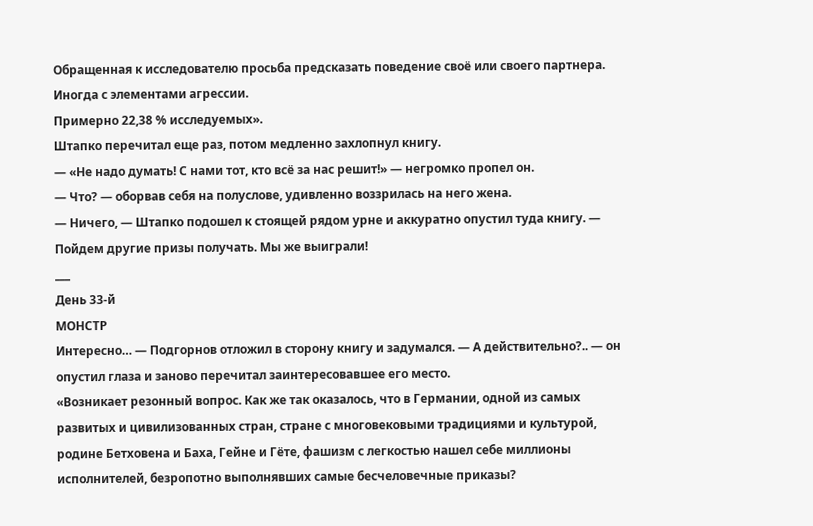Обращенная к исследователю просьба предсказать поведение своё или своего партнера. Иногда с элементами агрессии.
Примерно 22,38 % исследуемых».
Штапко перечитал еще раз, потом медленно захлопнул книгу.
— «Не надо думать! С нами тот, кто всё за нас решит!» — негромко пропел он.
— Что? — оборвав себя на полуслове, удивленно воззрилась на него жена.
— Ничего, — Штапко подошел к стоящей рядом урне и аккуратно опустил туда книгу. — Пойдем другие призы получать. Мы же выиграли!
___
День 33-й
МОНСТР
Интересно… — Подгорнов отложил в сторону книгу и задумался. — А действительно?.. — он опустил глаза и заново перечитал заинтересовавшее его место.
«Возникает резонный вопрос. Как же так оказалось, что в Германии, одной из самых развитых и цивилизованных стран, стране с многовековыми традициями и культурой, родине Бетховена и Баха, Гейне и Гёте, фашизм с легкостью нашел себе миллионы исполнителей, безропотно выполнявших самые бесчеловечные приказы?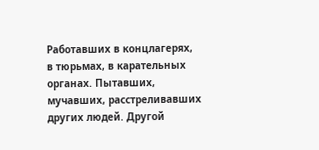Работавших в концлагерях, в тюрьмах, в карательных органах. Пытавших, мучавших, расстреливавших других людей. Другой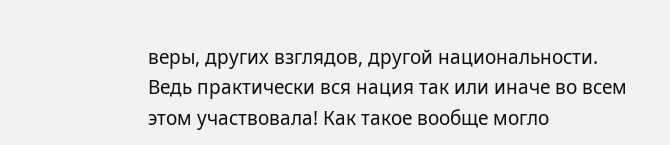веры, других взглядов, другой национальности. Ведь практически вся нация так или иначе во всем этом участвовала! Как такое вообще могло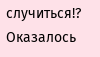случиться!? Оказалось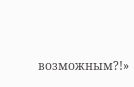возможным?!»